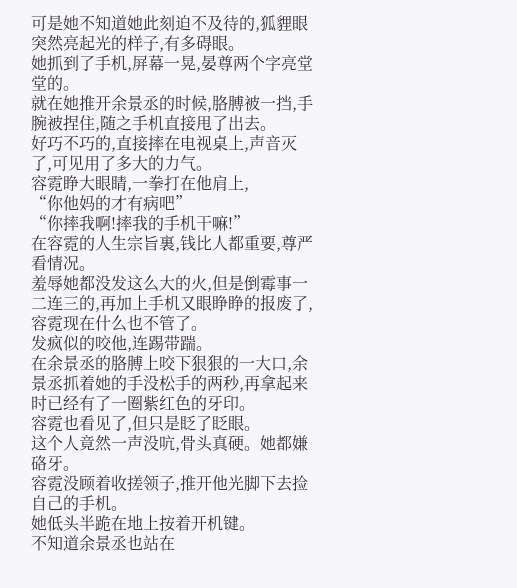可是她不知道她此刻迫不及待的,狐貍眼突然亮起光的样子,有多碍眼。
她抓到了手机,屏幕一晃,晏尊两个字亮堂堂的。
就在她推开余景丞的时候,胳膊被一挡,手腕被捏住,随之手机直接甩了出去。
好巧不巧的,直接摔在电视桌上,声音灭了,可见用了多大的力气。
容霓睁大眼睛,一拳打在他肩上,
“你他妈的才有病吧”
“你摔我啊!摔我的手机干嘛!”
在容霓的人生宗旨裏,钱比人都重要,尊严看情况。
羞辱她都没发这么大的火,但是倒霉事一二连三的,再加上手机又眼睁睁的报废了,容霓现在什么也不管了。
发疯似的咬他,连踢带踹。
在余景丞的胳膊上咬下狠狠的一大口,余景丞抓着她的手没松手的两秒,再拿起来时已经有了一圈紫红色的牙印。
容霓也看见了,但只是眨了眨眼。
这个人竟然一声没吭,骨头真硬。她都嫌硌牙。
容霓没顾着收搓领子,推开他光脚下去捡自己的手机。
她低头半跪在地上按着开机键。
不知道余景丞也站在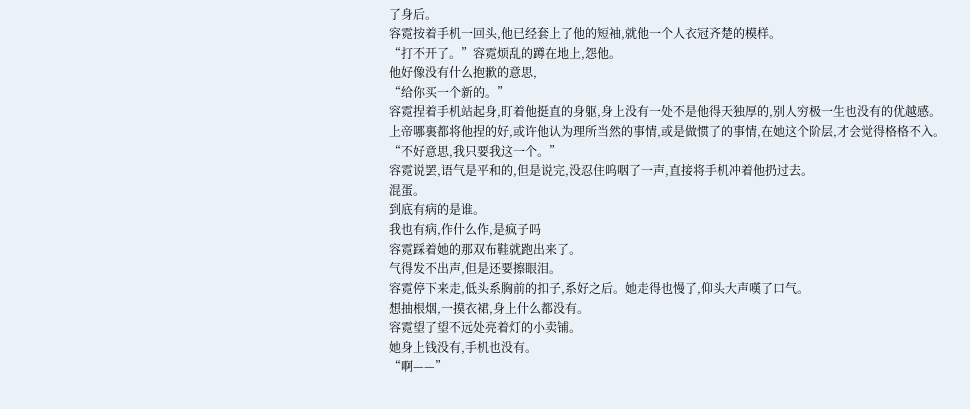了身后。
容霓按着手机一回头,他已经套上了他的短袖,就他一个人衣冠齐楚的模样。
“打不开了。”容霓烦乱的蹲在地上,怨他。
他好像没有什么抱歉的意思,
“给你买一个新的。”
容霓捏着手机站起身,盯着他挺直的身躯,身上没有一处不是他得天独厚的,别人穷极一生也没有的优越感。
上帝哪裏都将他捏的好,或许他认为理所当然的事情,或是做惯了的事情,在她这个阶层,才会觉得格格不入。
“不好意思,我只要我这一个。”
容霓说罢,语气是平和的,但是说完,没忍住呜咽了一声,直接将手机冲着他扔过去。
混蛋。
到底有病的是谁。
我也有病,作什么作,是疯子吗
容霓踩着她的那双布鞋就跑出来了。
气得发不出声,但是还要擦眼泪。
容霓停下来走,低头系胸前的扣子,系好之后。她走得也慢了,仰头大声嘆了口气。
想抽根烟,一摸衣裙,身上什么都没有。
容霓望了望不远处亮着灯的小卖铺。
她身上钱没有,手机也没有。
“啊——”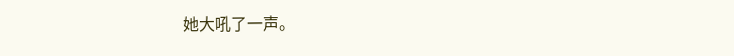她大吼了一声。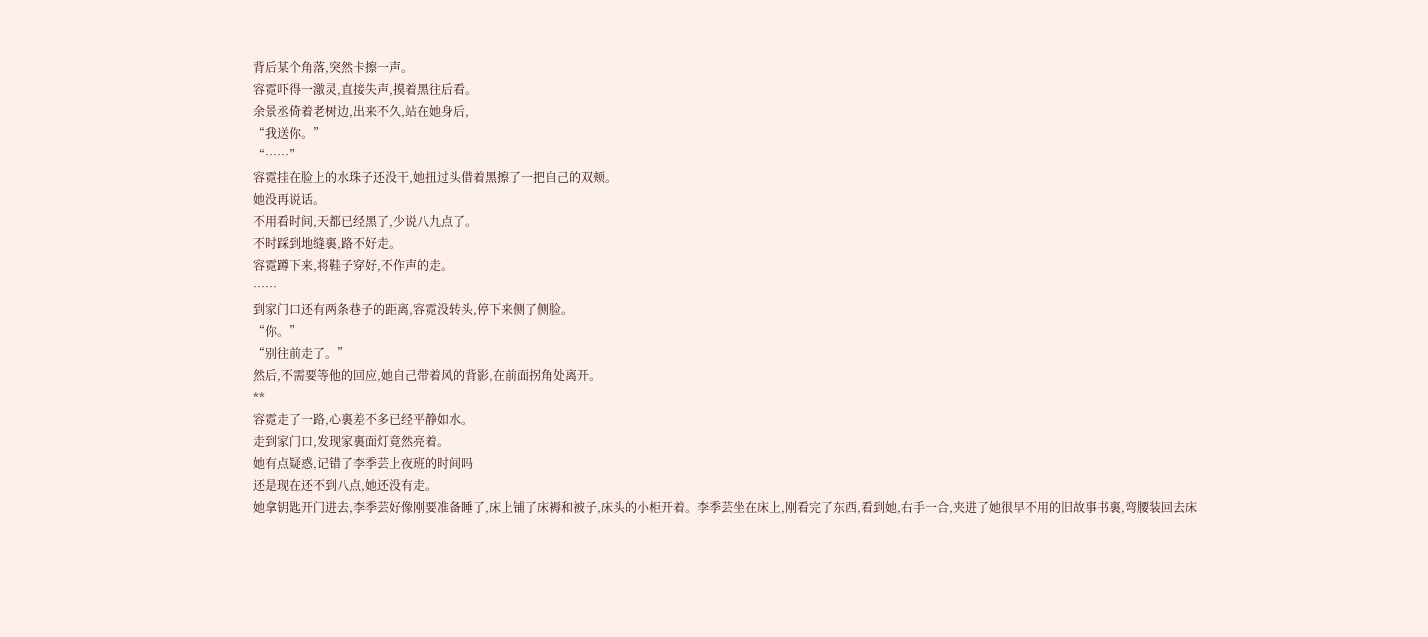背后某个角落,突然卡擦一声。
容霓吓得一激灵,直接失声,摸着黑往后看。
余景丞倚着老树边,出来不久,站在她身后,
“我送你。”
“……”
容霓挂在脸上的水珠子还没干,她扭过头借着黑擦了一把自己的双颊。
她没再说话。
不用看时间,天都已经黑了,少说八九点了。
不时踩到地缝裏,路不好走。
容霓蹲下来,将鞋子穿好,不作声的走。
……
到家门口还有两条巷子的距离,容霓没转头,停下来侧了侧脸。
“你。”
“别往前走了。”
然后,不需要等他的回应,她自己带着风的背影,在前面拐角处离开。
**
容霓走了一路,心裏差不多已经平静如水。
走到家门口,发现家裏面灯竟然亮着。
她有点疑惑,记错了李季芸上夜班的时间吗
还是现在还不到八点,她还没有走。
她拿钥匙开门进去,李季芸好像刚要准备睡了,床上铺了床褥和被子,床头的小柜开着。李季芸坐在床上,刚看完了东西,看到她,右手一合,夹进了她很早不用的旧故事书裏,弯腰装回去床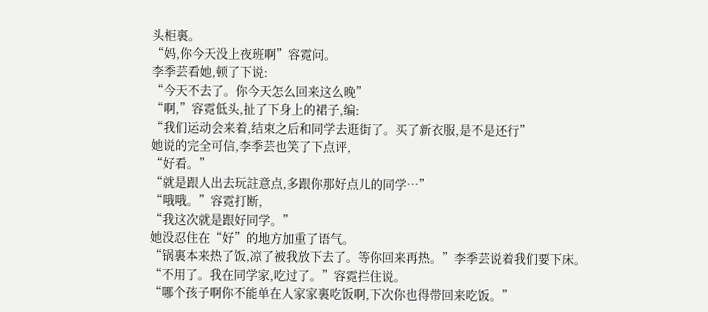头柜裏。
“妈,你今天没上夜班啊”容霓问。
李季芸看她,顿了下说:
“今天不去了。你今天怎么回来这么晚”
“啊,”容霓低头,扯了下身上的裙子,编:
“我们运动会来着,结束之后和同学去逛街了。买了新衣服,是不是还行”
她说的完全可信,李季芸也笑了下点评,
“好看。”
“就是跟人出去玩註意点,多跟你那好点儿的同学…”
“哦哦。”容霓打断,
“我这次就是跟好同学。”
她没忍住在“好”的地方加重了语气。
“锅裏本来热了饭,凉了被我放下去了。等你回来再热。”李季芸说着我们要下床。
“不用了。我在同学家,吃过了。”容霓拦住说。
“哪个孩子啊你不能单在人家家裏吃饭啊,下次你也得带回来吃饭。”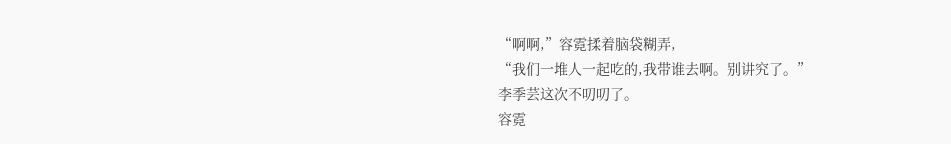“啊啊,”容霓揉着脑袋糊弄,
“我们一堆人一起吃的,我带谁去啊。别讲究了。”
李季芸这次不叨叨了。
容霓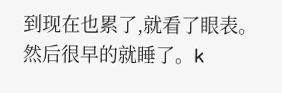到现在也累了,就看了眼表。
然后很早的就睡了。k